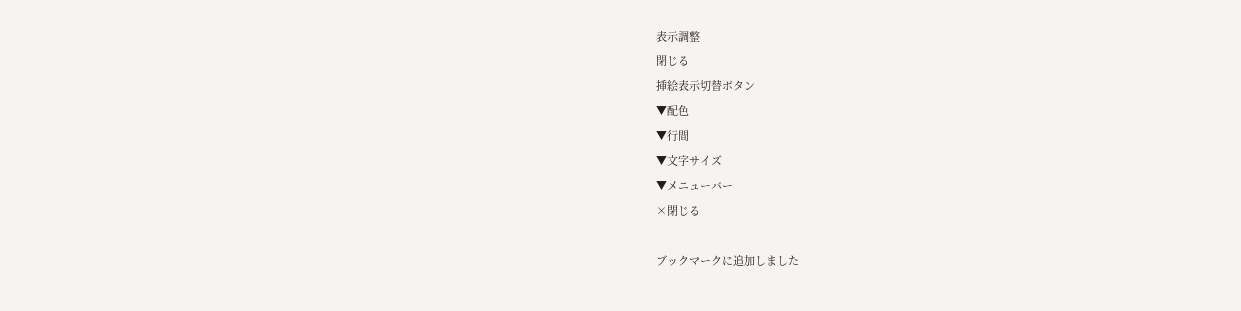表示調整
閉じる
挿絵表示切替ボタン
▼配色
▼行間
▼文字サイズ
▼メニューバー
×閉じる

ブックマークに追加しました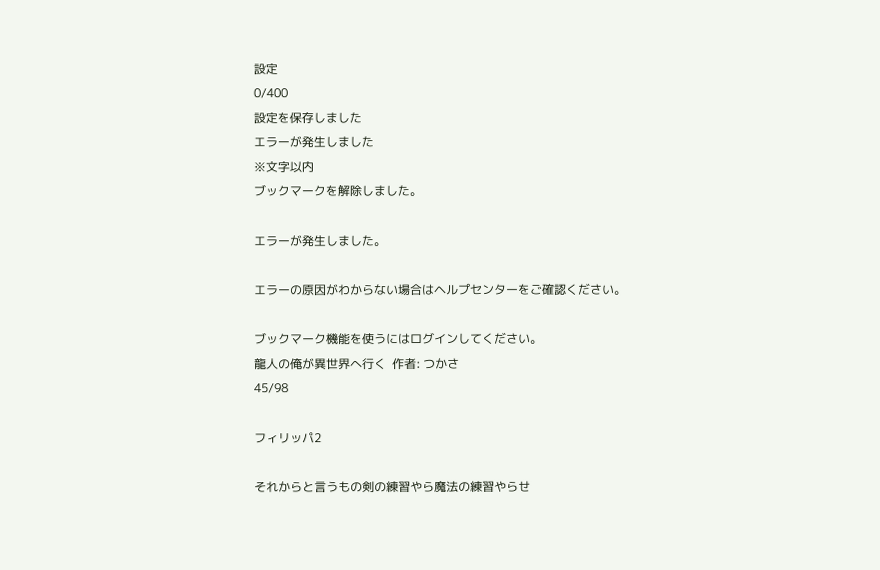設定
0/400
設定を保存しました
エラーが発生しました
※文字以内
ブックマークを解除しました。

エラーが発生しました。

エラーの原因がわからない場合はヘルプセンターをご確認ください。

ブックマーク機能を使うにはログインしてください。
龍人の俺が異世界へ行く  作者: つかさ
45/98

フィリッパ2

それからと言うもの剣の練習やら魔法の練習やらせ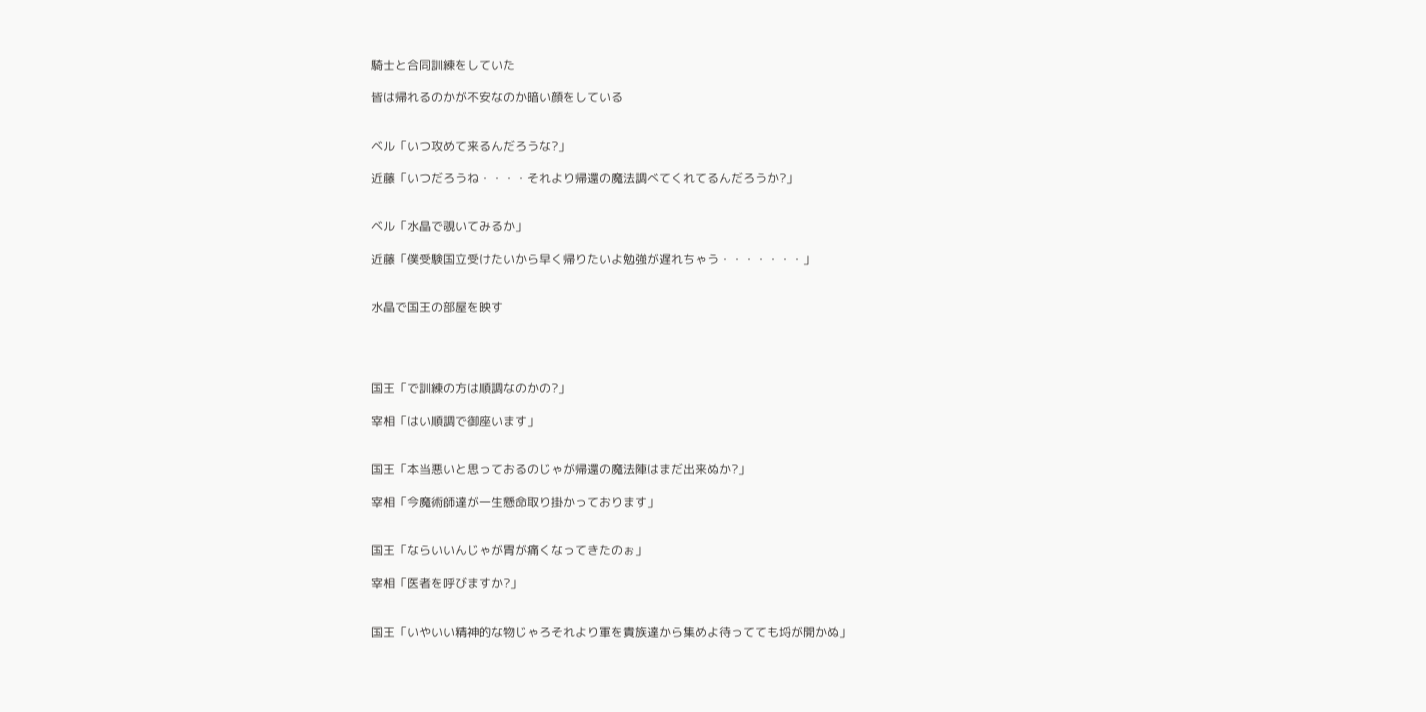騎士と合同訓練をしていた

皆は帰れるのかが不安なのか暗い顔をしている


ベル「いつ攻めて来るんだろうな?」

近藤「いつだろうね・・・・それより帰還の魔法調べてくれてるんだろうか?」


ベル「水晶で覗いてみるか」

近藤「僕受験国立受けたいから早く帰りたいよ勉強が遅れちゃう・・・・・・・」


水晶で国王の部屋を映す




国王「で訓練の方は順調なのかの?」

宰相「はい順調で御座います」


国王「本当悪いと思っておるのじゃが帰還の魔法陣はまだ出来ぬか?」

宰相「今魔術師達が一生懸命取り掛かっております」


国王「ならいいんじゃが胃が痛くなってきたのぉ」

宰相「医者を呼びますか?」


国王「いやいい精神的な物じゃろそれより軍を貴族達から集めよ待ってても埒が開かぬ」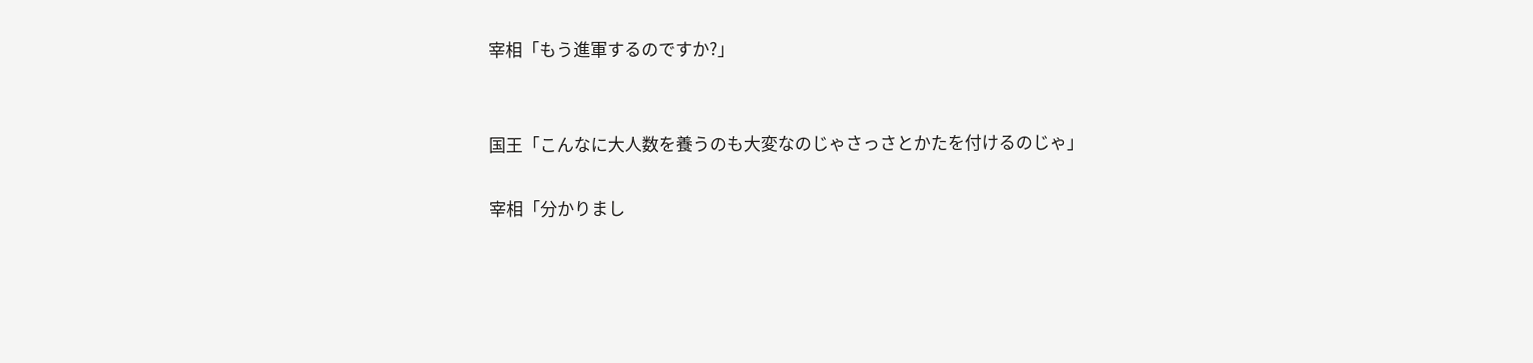宰相「もう進軍するのですか?」


国王「こんなに大人数を養うのも大変なのじゃさっさとかたを付けるのじゃ」

宰相「分かりまし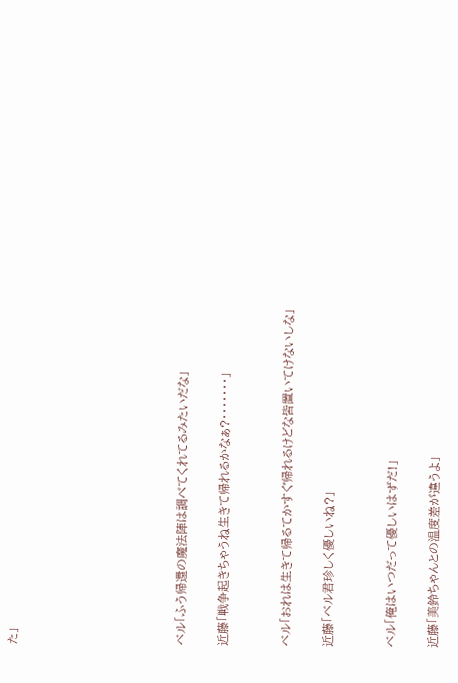た」







ベル「ふう帰還の魔法陣は調べてくれてるみたいだな」

近藤「戦争起きちゃうね生きて帰れるかなぁ?・・・・・・・」


ベル「おれは生きて帰るてかすぐ帰れるけどな皆置いてけないしな」

近藤「ベル君珍しく優しいね?」


ベル「俺はいつだって優しいはずだ!」

近藤「美鈴ちゃんとの温度差が違うよ」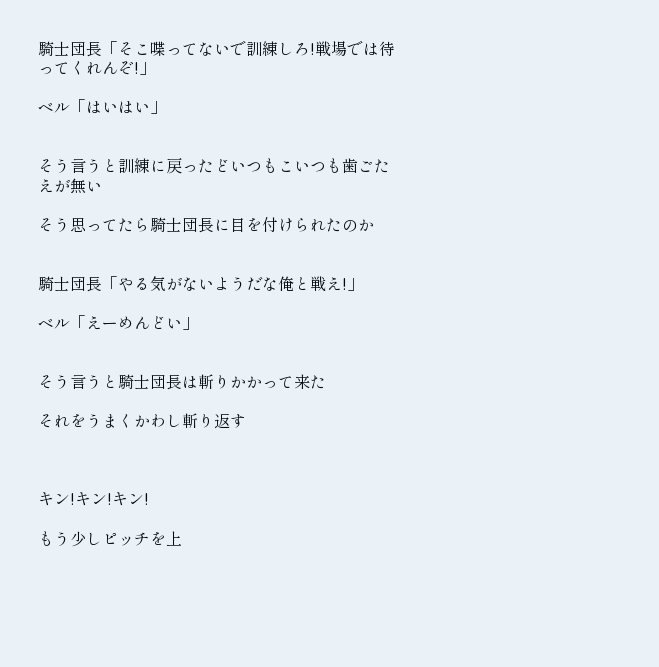騎士団長「そこ喋ってないで訓練しろ!戦場では待ってくれんぞ!」

ベル「はいはい」


そう言うと訓練に戻ったどいつもこいつも歯ごたえが無い

そう思ってたら騎士団長に目を付けられたのか


騎士団長「やる気がないようだな俺と戦え!」

ベル「えーめんどい」


そう言うと騎士団長は斬りかかって来た

それをうまくかわし斬り返す



キン!キン!キン!

もう少しピッチを上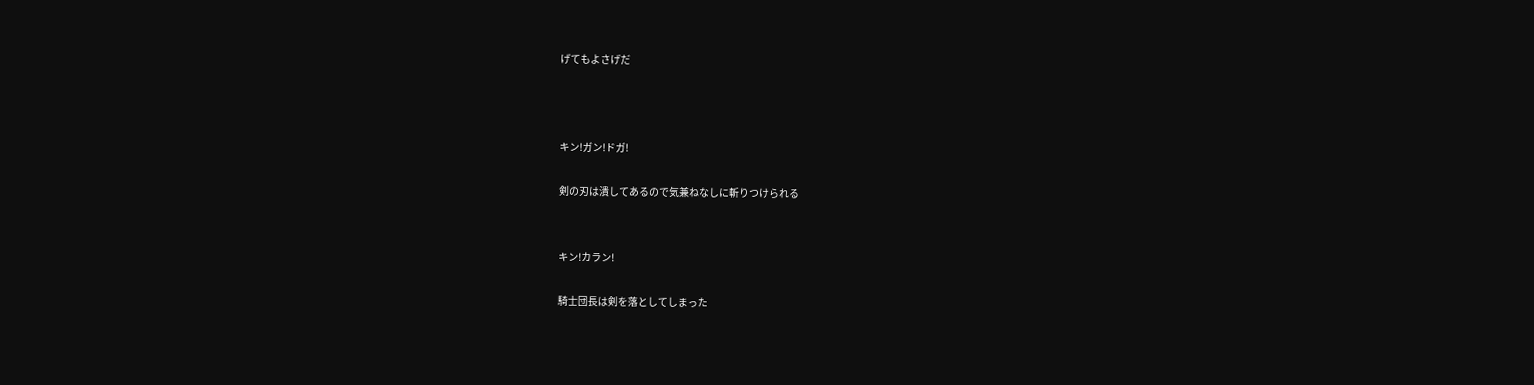げてもよさげだ



キン!ガン!ドガ!

剣の刃は潰してあるので気兼ねなしに斬りつけられる


キン!カラン!

騎士団長は剣を落としてしまった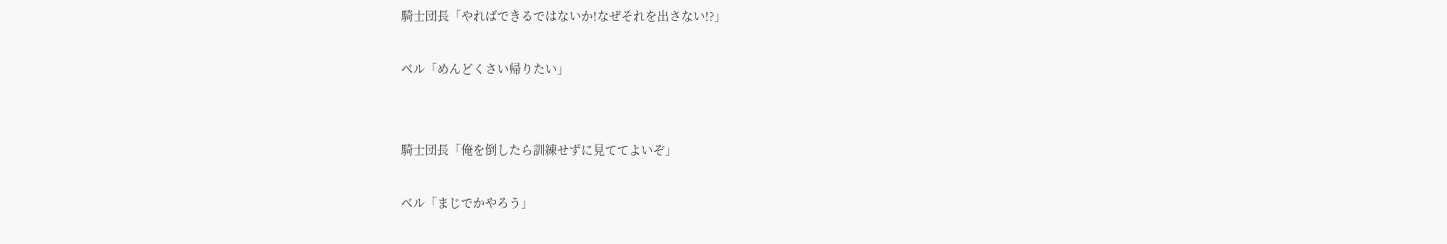騎士団長「やればできるではないか!なぜそれを出さない!?」

ベル「めんどくさい帰りたい」


騎士団長「俺を倒したら訓練せずに見ててよいぞ」

ベル「まじでかやろう」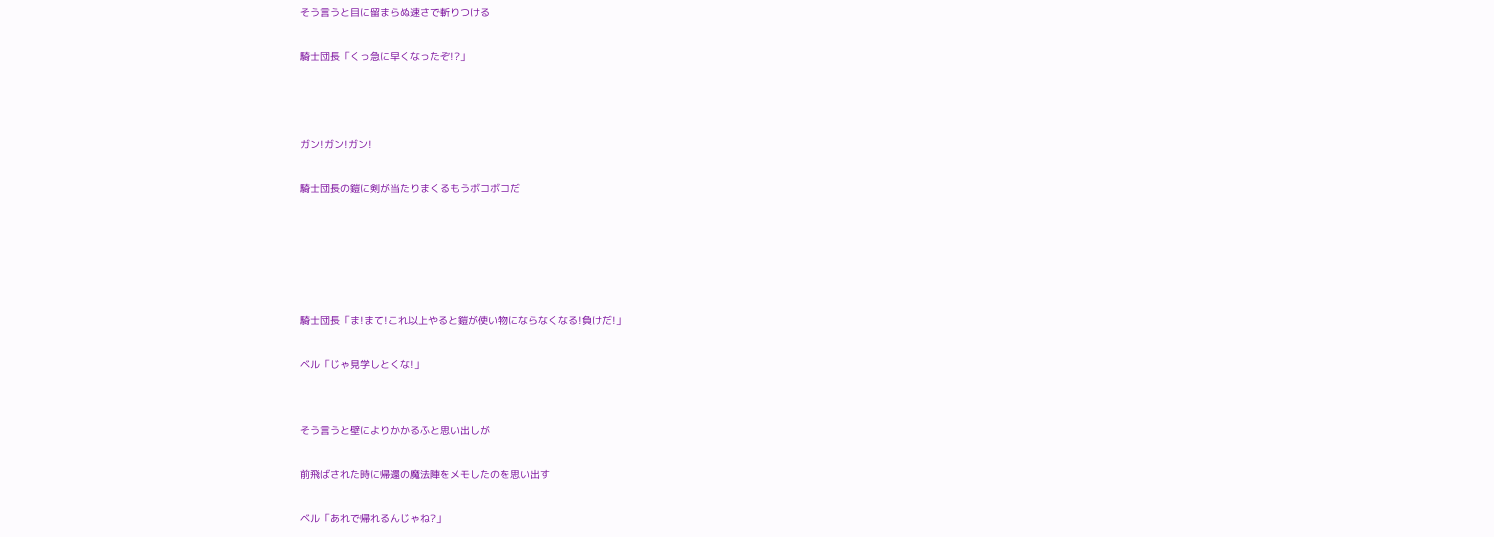そう言うと目に留まらぬ速さで斬りつける

騎士団長「くっ急に早くなったぞ!?」



ガン!ガン!ガン!

騎士団長の鎧に剣が当たりまくるもうボコボコだ





騎士団長「ま!まて!これ以上やると鎧が使い物にならなくなる!負けだ!」

ベル「じゃ見学しとくな!」


そう言うと壁によりかかるふと思い出しが

前飛ばされた時に帰還の魔法陣をメモしたのを思い出す

ベル「あれで帰れるんじゃね?」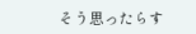そう思ったらす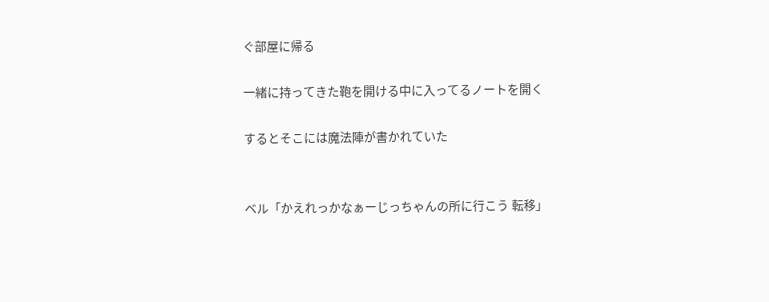ぐ部屋に帰る

一緒に持ってきた鞄を開ける中に入ってるノートを開く

するとそこには魔法陣が書かれていた


ベル「かえれっかなぁーじっちゃんの所に行こう 転移」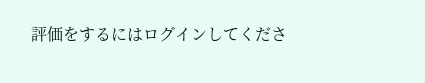評価をするにはログインしてくださ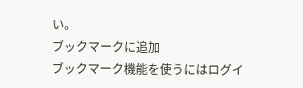い。
ブックマークに追加
ブックマーク機能を使うにはログイ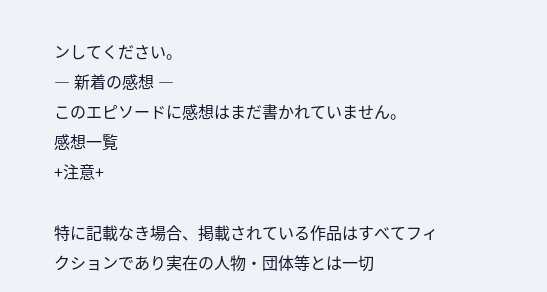ンしてください。
― 新着の感想 ―
このエピソードに感想はまだ書かれていません。
感想一覧
+注意+

特に記載なき場合、掲載されている作品はすべてフィクションであり実在の人物・団体等とは一切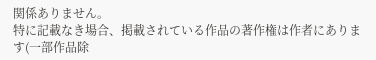関係ありません。
特に記載なき場合、掲載されている作品の著作権は作者にあります(一部作品除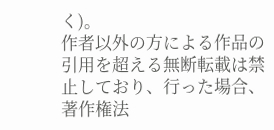く)。
作者以外の方による作品の引用を超える無断転載は禁止しており、行った場合、著作権法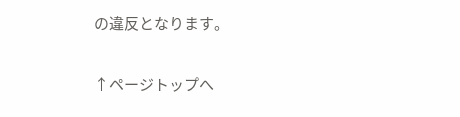の違反となります。

↑ページトップへ